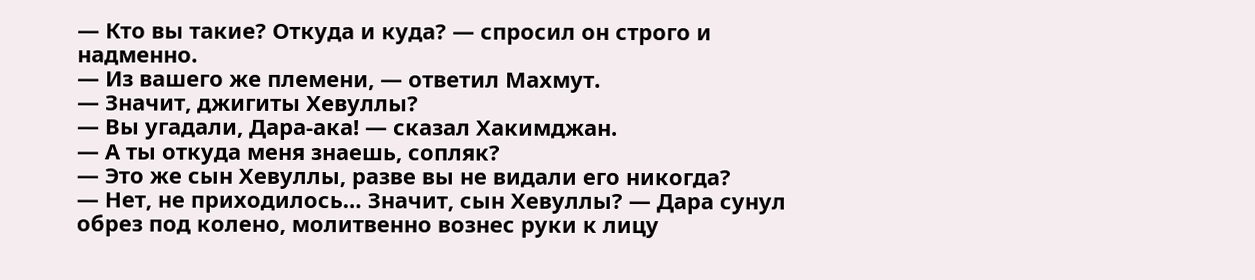— Кто вы такие? Откуда и куда? — спросил он строго и надменно.
— Из вашего же племени, — ответил Махмут.
— Значит, джигиты Хевуллы?
— Вы угадали, Дара-ака! — сказал Хакимджан.
— А ты откуда меня знаешь, сопляк?
— Это же сын Хевуллы, разве вы не видали его никогда?
— Нет, не приходилось… Значит, сын Хевуллы? — Дара сунул обрез под колено, молитвенно вознес руки к лицу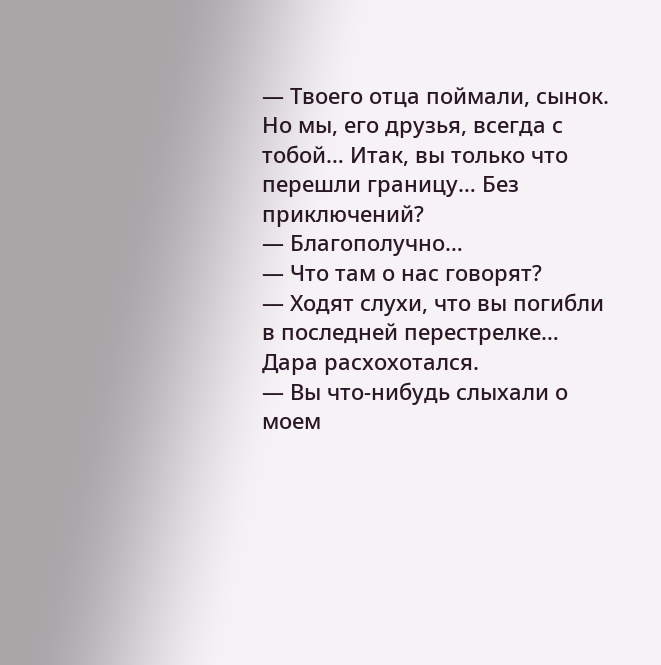— Твоего отца поймали, сынок. Но мы, его друзья, всегда с тобой… Итак, вы только что перешли границу… Без приключений?
— Благополучно…
— Что там о нас говорят?
— Ходят слухи, что вы погибли в последней перестрелке…
Дара расхохотался.
— Вы что-нибудь слыхали о моем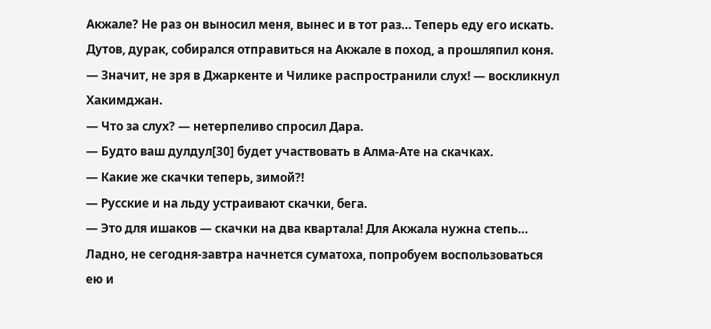Акжале? Не раз он выносил меня, вынес и в тот раз… Теперь еду его искать. Дутов, дурак, собирался отправиться на Акжале в поход, а прошляпил коня.
— Значит, не зря в Джаркенте и Чилике распространили слух! — воскликнул Хакимджан.
— Что за слух? — нетерпеливо спросил Дара.
— Будто ваш дулдул[30] будет участвовать в Алма-Ате на скачках.
— Какие же скачки теперь, зимой?!
— Русские и на льду устраивают скачки, бега.
— Это для ишаков — скачки на два квартала! Для Акжала нужна степь… Ладно, не сегодня-завтра начнется суматоха, попробуем воспользоваться ею и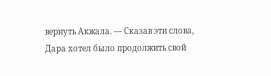вернуть Акжала. — Сказав эти слова, Дара хотел было продолжить свой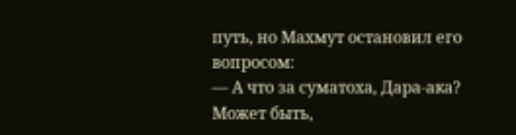путь, но Махмут остановил его вопросом:
— А что за суматоха, Дара-ака? Может быть,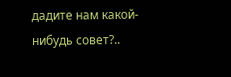дадите нам какой-нибудь совет?..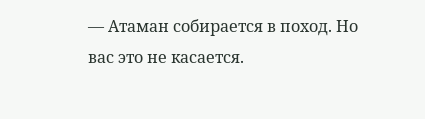— Атаман собирается в поход. Но вас это не касается.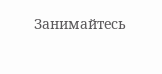Занимайтесь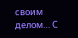своим делом… С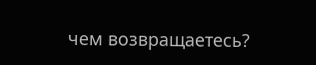чем возвращаетесь?